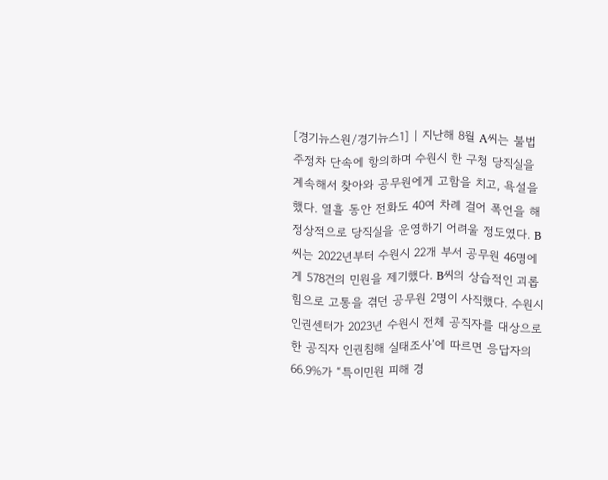[경기뉴스원/경기뉴스1] | 지난해 8월 A씨는 불법주정차 단속에 항의하며 수원시 한 구청 당직실을 계속해서 찾아와 공무원에게 고함을 치고, 욕설을 했다. 열흘 동안 전화도 40여 차례 걸어 폭언을 해 정상적으로 당직실을 운영하기 어려울 정도였다. B씨는 2022년부터 수원시 22개 부서 공무원 46명에게 578건의 민원을 제기했다. B씨의 상습적인 괴롭힘으로 고통을 겪던 공무원 2명이 사직했다. 수원시 인권센터가 2023년 수원시 전체 공직자를 대상으로 한 공직자 인권침해 실태조사’에 따르면 응답자의 66.9%가 “특이민원 피해 경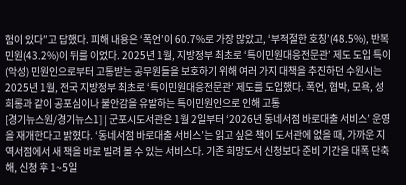험이 있다”고 답했다. 피해 내용은 ‘폭언’이 60.7%로 가장 많았고, ‘부적절한 호칭’(48.5%), 반복 민원(43.2%)이 뒤를 이었다. 2025년 1월, 지방정부 최초로 ‘특이민원대응전문관’ 제도 도입 특이(악성) 민원인으로부터 고통받는 공무원들을 보호하기 위해 여러 가지 대책을 추진하던 수원시는 2025년 1월, 전국 지방정부 최초로 ‘특이민원대응전문관’ 제도를 도입했다. 폭언, 협박, 모욕, 성희롱과 같이 공포심이나 불안감을 유발하는 특이민원인으로 인해 고통
[경기뉴스원/경기뉴스1] | 군포시도서관은 1월 2일부터 ‘2026년 동네서점 바로대출 서비스’ 운영을 재개한다고 밝혔다. ‘동네서점 바로대출 서비스’는 읽고 싶은 책이 도서관에 없을 때, 가까운 지역서점에서 새 책을 바로 빌려 볼 수 있는 서비스다. 기존 희망도서 신청보다 준비 기간을 대폭 단축해, 신청 후 1~5일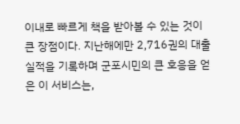이내로 빠르게 책을 받아볼 수 있는 것이 큰 장점이다. 지난해에만 2,716권의 대출 실적을 기록하며 군포시민의 큰 호응을 얻은 이 서비스는,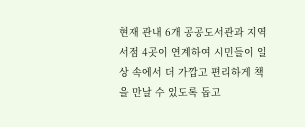현재 관내 6개 공공도서관과 지역서점 4곳이 연계하여 시민들이 일상 속에서 더 가깝고 편리하게 책을 만날 수 있도록 돕고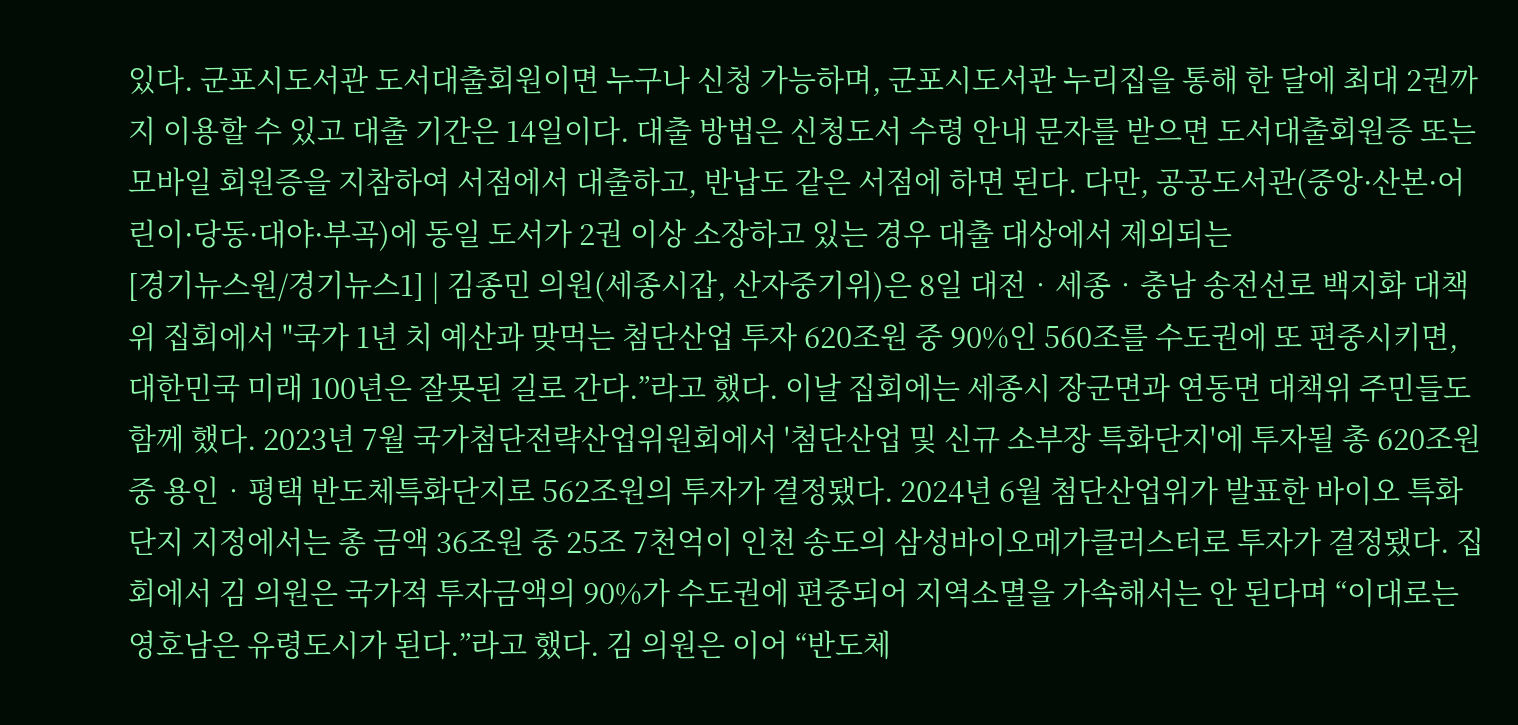있다. 군포시도서관 도서대출회원이면 누구나 신청 가능하며, 군포시도서관 누리집을 통해 한 달에 최대 2권까지 이용할 수 있고 대출 기간은 14일이다. 대출 방법은 신청도서 수령 안내 문자를 받으면 도서대출회원증 또는 모바일 회원증을 지참하여 서점에서 대출하고, 반납도 같은 서점에 하면 된다. 다만, 공공도서관(중앙·산본·어린이·당동·대야·부곡)에 동일 도서가 2권 이상 소장하고 있는 경우 대출 대상에서 제외되는
[경기뉴스원/경기뉴스1] | 김종민 의원(세종시갑, 산자중기위)은 8일 대전‧세종‧충남 송전선로 백지화 대책위 집회에서 "국가 1년 치 예산과 맞먹는 첨단산업 투자 620조원 중 90%인 560조를 수도권에 또 편중시키면, 대한민국 미래 100년은 잘못된 길로 간다.”라고 했다. 이날 집회에는 세종시 장군면과 연동면 대책위 주민들도 함께 했다. 2023년 7월 국가첨단전략산업위원회에서 '첨단산업 및 신규 소부장 특화단지'에 투자될 총 620조원 중 용인‧평택 반도체특화단지로 562조원의 투자가 결정됐다. 2024년 6월 첨단산업위가 발표한 바이오 특화단지 지정에서는 총 금액 36조원 중 25조 7천억이 인천 송도의 삼성바이오메가클러스터로 투자가 결정됐다. 집회에서 김 의원은 국가적 투자금액의 90%가 수도권에 편중되어 지역소멸을 가속해서는 안 된다며 “이대로는 영호남은 유령도시가 된다.”라고 했다. 김 의원은 이어 “반도체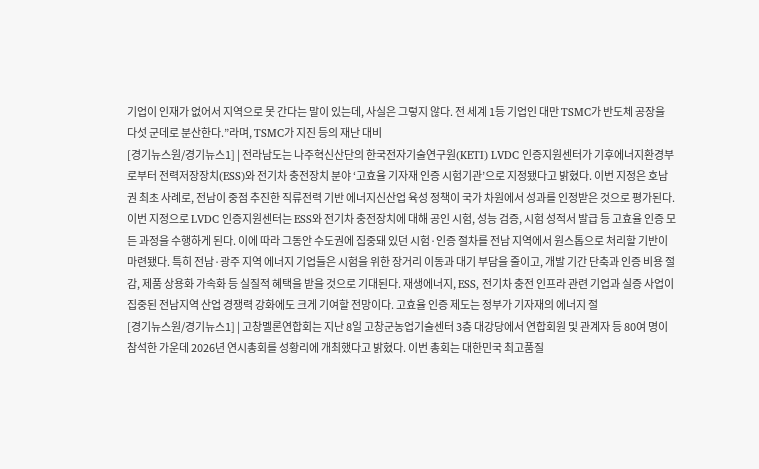기업이 인재가 없어서 지역으로 못 간다는 말이 있는데, 사실은 그렇지 않다. 전 세계 1등 기업인 대만 TSMC가 반도체 공장을 다섯 군데로 분산한다.”라며, TSMC가 지진 등의 재난 대비
[경기뉴스원/경기뉴스1] | 전라남도는 나주혁신산단의 한국전자기술연구원(KETI) LVDC 인증지원센터가 기후에너지환경부로부터 전력저장장치(ESS)와 전기차 충전장치 분야 ‘고효율 기자재 인증 시험기관’으로 지정됐다고 밝혔다. 이번 지정은 호남권 최초 사례로, 전남이 중점 추진한 직류전력 기반 에너지신산업 육성 정책이 국가 차원에서 성과를 인정받은 것으로 평가된다. 이번 지정으로 LVDC 인증지원센터는 ESS와 전기차 충전장치에 대해 공인 시험, 성능 검증, 시험 성적서 발급 등 고효율 인증 모든 과정을 수행하게 된다. 이에 따라 그동안 수도권에 집중돼 있던 시험·인증 절차를 전남 지역에서 원스톱으로 처리할 기반이 마련됐다. 특히 전남·광주 지역 에너지 기업들은 시험을 위한 장거리 이동과 대기 부담을 줄이고, 개발 기간 단축과 인증 비용 절감, 제품 상용화 가속화 등 실질적 혜택을 받을 것으로 기대된다. 재생에너지, ESS, 전기차 충전 인프라 관련 기업과 실증 사업이 집중된 전남지역 산업 경쟁력 강화에도 크게 기여할 전망이다. 고효율 인증 제도는 정부가 기자재의 에너지 절
[경기뉴스원/경기뉴스1] | 고창멜론연합회는 지난 8일 고창군농업기술센터 3층 대강당에서 연합회원 및 관계자 등 80여 명이 참석한 가운데 2026년 연시총회를 성황리에 개최했다고 밝혔다. 이번 총회는 대한민국 최고품질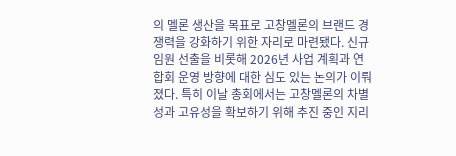의 멜론 생산을 목표로 고창멜론의 브랜드 경쟁력을 강화하기 위한 자리로 마련됐다. 신규 임원 선출을 비롯해 2026년 사업 계획과 연합회 운영 방향에 대한 심도 있는 논의가 이뤄졌다. 특히 이날 총회에서는 고창멜론의 차별성과 고유성을 확보하기 위해 추진 중인 지리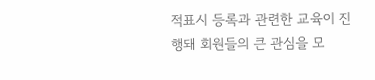적표시 등록과 관련한 교육이 진행돼 회원들의 큰 관심을 모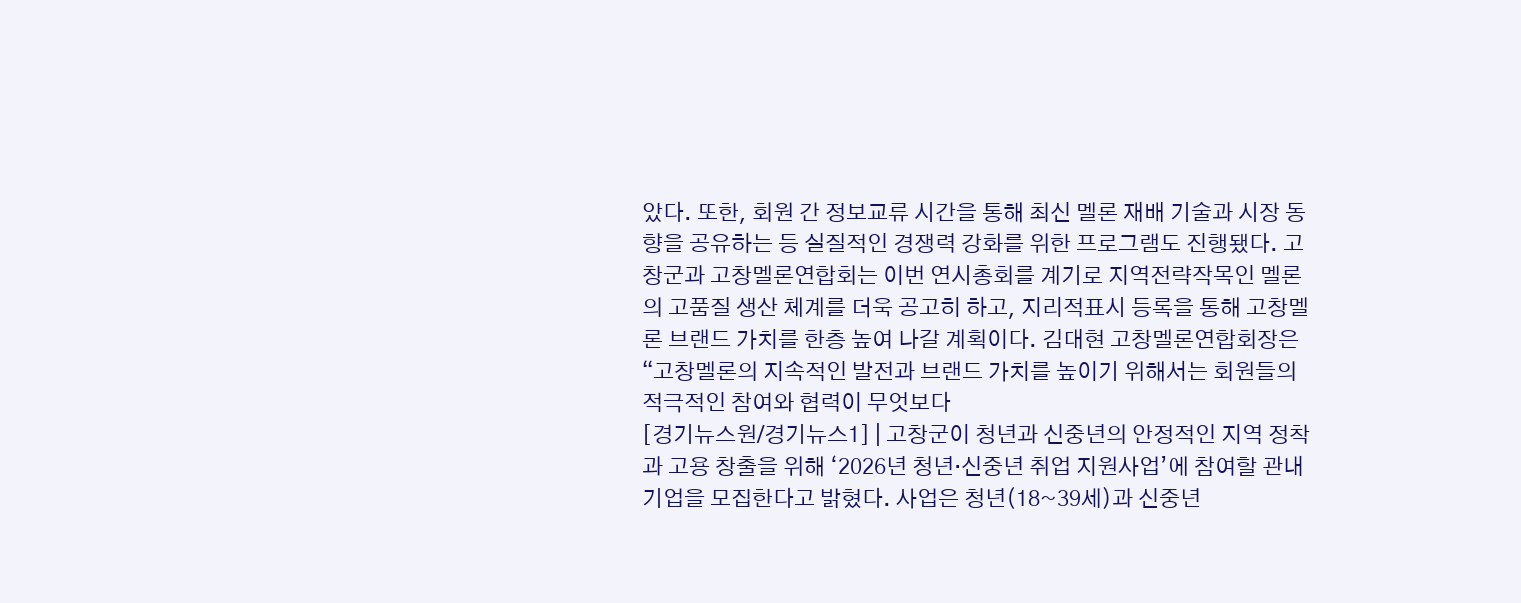았다. 또한, 회원 간 정보교류 시간을 통해 최신 멜론 재배 기술과 시장 동향을 공유하는 등 실질적인 경쟁력 강화를 위한 프로그램도 진행됐다. 고창군과 고창멜론연합회는 이번 연시총회를 계기로 지역전략작목인 멜론의 고품질 생산 체계를 더욱 공고히 하고, 지리적표시 등록을 통해 고창멜론 브랜드 가치를 한층 높여 나갈 계획이다. 김대현 고창멜론연합회장은 “고창멜론의 지속적인 발전과 브랜드 가치를 높이기 위해서는 회원들의 적극적인 참여와 협력이 무엇보다
[경기뉴스원/경기뉴스1] | 고창군이 청년과 신중년의 안정적인 지역 정착과 고용 창출을 위해 ‘2026년 청년·신중년 취업 지원사업’에 참여할 관내 기업을 모집한다고 밝혔다. 사업은 청년(18~39세)과 신중년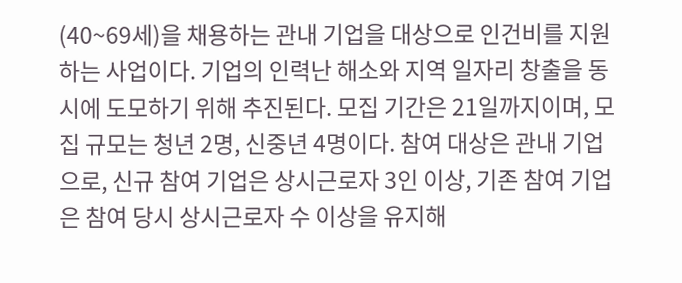(40~69세)을 채용하는 관내 기업을 대상으로 인건비를 지원하는 사업이다. 기업의 인력난 해소와 지역 일자리 창출을 동시에 도모하기 위해 추진된다. 모집 기간은 21일까지이며, 모집 규모는 청년 2명, 신중년 4명이다. 참여 대상은 관내 기업으로, 신규 참여 기업은 상시근로자 3인 이상, 기존 참여 기업은 참여 당시 상시근로자 수 이상을 유지해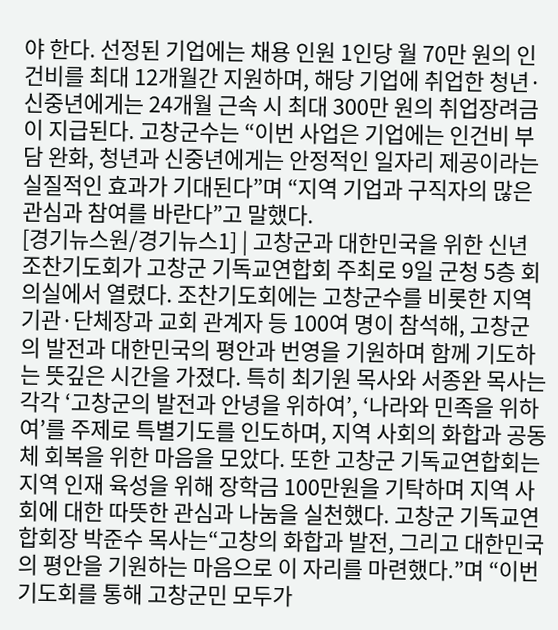야 한다. 선정된 기업에는 채용 인원 1인당 월 70만 원의 인건비를 최대 12개월간 지원하며, 해당 기업에 취업한 청년·신중년에게는 24개월 근속 시 최대 300만 원의 취업장려금이 지급된다. 고창군수는 “이번 사업은 기업에는 인건비 부담 완화, 청년과 신중년에게는 안정적인 일자리 제공이라는 실질적인 효과가 기대된다”며 “지역 기업과 구직자의 많은 관심과 참여를 바란다”고 말했다.
[경기뉴스원/경기뉴스1] | 고창군과 대한민국을 위한 신년 조찬기도회가 고창군 기독교연합회 주최로 9일 군청 5층 회의실에서 열렸다. 조찬기도회에는 고창군수를 비롯한 지역 기관·단체장과 교회 관계자 등 100여 명이 참석해, 고창군의 발전과 대한민국의 평안과 번영을 기원하며 함께 기도하는 뜻깊은 시간을 가졌다. 특히 최기원 목사와 서종완 목사는 각각 ‘고창군의 발전과 안녕을 위하여’, ‘나라와 민족을 위하여’를 주제로 특별기도를 인도하며, 지역 사회의 화합과 공동체 회복을 위한 마음을 모았다. 또한 고창군 기독교연합회는 지역 인재 육성을 위해 장학금 100만원을 기탁하며 지역 사회에 대한 따뜻한 관심과 나눔을 실천했다. 고창군 기독교연합회장 박준수 목사는“고창의 화합과 발전, 그리고 대한민국의 평안을 기원하는 마음으로 이 자리를 마련했다.”며 “이번 기도회를 통해 고창군민 모두가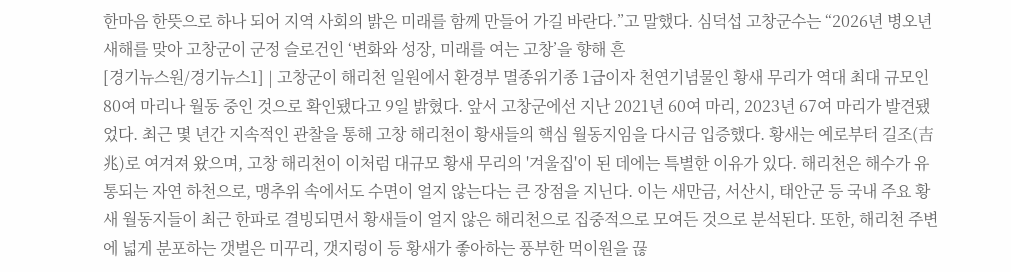한마음 한뜻으로 하나 되어 지역 사회의 밝은 미래를 함께 만들어 가길 바란다.”고 말했다. 심덕섭 고창군수는 “2026년 병오년 새해를 맞아 고창군이 군정 슬로건인 ‘변화와 성장, 미래를 여는 고창’을 향해 흔
[경기뉴스원/경기뉴스1] | 고창군이 해리천 일원에서 환경부 멸종위기종 1급이자 천연기념물인 황새 무리가 역대 최대 규모인 80여 마리나 월동 중인 것으로 확인됐다고 9일 밝혔다. 앞서 고창군에선 지난 2021년 60여 마리, 2023년 67여 마리가 발견됐었다. 최근 몇 년간 지속적인 관찰을 통해 고창 해리천이 황새들의 핵심 월동지임을 다시금 입증했다. 황새는 예로부터 길조(吉兆)로 여겨져 왔으며, 고창 해리천이 이처럼 대규모 황새 무리의 '겨울집'이 된 데에는 특별한 이유가 있다. 해리천은 해수가 유통되는 자연 하천으로, 맹추위 속에서도 수면이 얼지 않는다는 큰 장점을 지닌다. 이는 새만금, 서산시, 태안군 등 국내 주요 황새 월동지들이 최근 한파로 결빙되면서 황새들이 얼지 않은 해리천으로 집중적으로 모여든 것으로 분석된다. 또한, 해리천 주변에 넓게 분포하는 갯벌은 미꾸리, 갯지렁이 등 황새가 좋아하는 풍부한 먹이원을 끊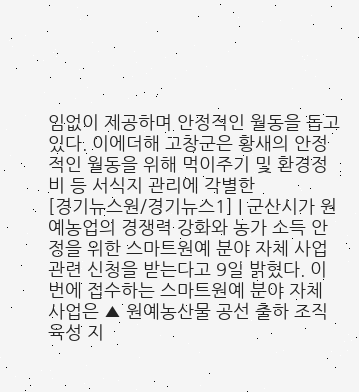임없이 제공하며 안정적인 월동을 돕고 있다. 이에더해 고창군은 황새의 안정적인 월동을 위해 먹이주기 및 환경정비 등 서식지 관리에 각별한
[경기뉴스원/경기뉴스1] | 군산시가 원예농업의 경쟁력 강화와 농가 소득 안정을 위한 스마트원예 분야 자체 사업 관련 신청을 받는다고 9일 밝혔다. 이번에 접수하는 스마트원예 분야 자체 사업은 ▲ 원예농산물 공선 출하 조직 육성 지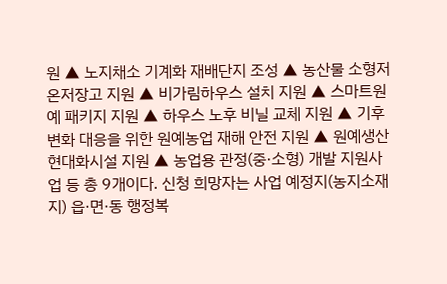원 ▲ 노지채소 기계화 재배단지 조성 ▲ 농산물 소형저온저장고 지원 ▲ 비가림하우스 설치 지원 ▲ 스마트원예 패키지 지원 ▲ 하우스 노후 비닐 교체 지원 ▲ 기후변화 대응을 위한 원예농업 재해 안전 지원 ▲ 원예생산 현대화시설 지원 ▲ 농업용 관정(중·소형) 개발 지원사업 등 총 9개이다. 신청 희망자는 사업 예정지(농지소재지) 읍·면·동 행정복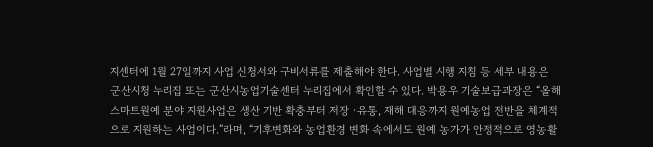지센터에 1월 27일까지 사업 신청서와 구비서류를 제출해야 한다. 사업별 시행 지침 등 세부 내용은 군산시청 누리집 또는 군산시농업기술센터 누리집에서 확인할 수 있다. 박용우 기술보급과장은 “올해 스마트원예 분야 지원사업은 생산 기반 확충부터 저장 ·유통, 재해 대응까지 원예농업 전반을 체계적으로 지원하는 사업이다.”라며, “기후변화와 농업환경 변화 속에서도 원예 농가가 안정적으로 영농활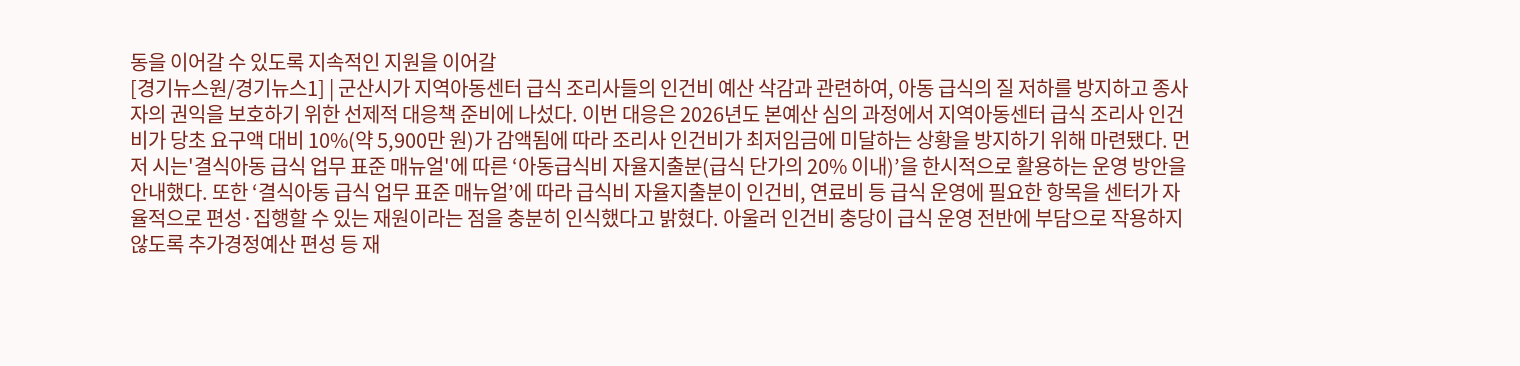동을 이어갈 수 있도록 지속적인 지원을 이어갈
[경기뉴스원/경기뉴스1] | 군산시가 지역아동센터 급식 조리사들의 인건비 예산 삭감과 관련하여, 아동 급식의 질 저하를 방지하고 종사자의 권익을 보호하기 위한 선제적 대응책 준비에 나섰다. 이번 대응은 2026년도 본예산 심의 과정에서 지역아동센터 급식 조리사 인건비가 당초 요구액 대비 10%(약 5,900만 원)가 감액됨에 따라 조리사 인건비가 최저임금에 미달하는 상황을 방지하기 위해 마련됐다. 먼저 시는'결식아동 급식 업무 표준 매뉴얼'에 따른 ‘아동급식비 자율지출분(급식 단가의 20% 이내)’을 한시적으로 활용하는 운영 방안을 안내했다. 또한 ‘결식아동 급식 업무 표준 매뉴얼’에 따라 급식비 자율지출분이 인건비, 연료비 등 급식 운영에 필요한 항목을 센터가 자율적으로 편성·집행할 수 있는 재원이라는 점을 충분히 인식했다고 밝혔다. 아울러 인건비 충당이 급식 운영 전반에 부담으로 작용하지 않도록 추가경정예산 편성 등 재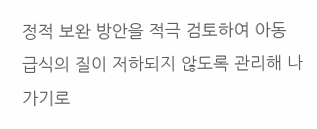정적 보완 방안을 적극 검토하여 아동 급식의 질이 저하되지 않도록 관리해 나가기로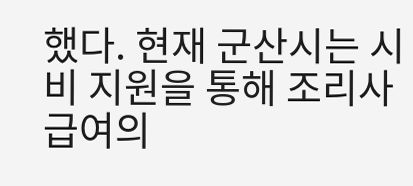했다. 현재 군산시는 시비 지원을 통해 조리사 급여의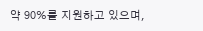약 90%를 지원하고 있으며,